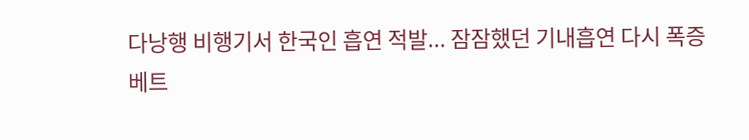다낭행 비행기서 한국인 흡연 적발... 잠잠했던 기내흡연 다시 폭증
베트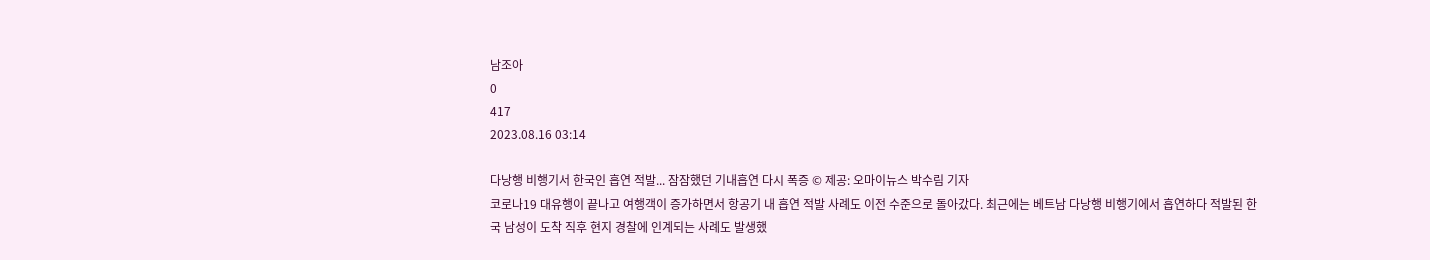남조아
0
417
2023.08.16 03:14

다낭행 비행기서 한국인 흡연 적발... 잠잠했던 기내흡연 다시 폭증 © 제공: 오마이뉴스 박수림 기자
코로나19 대유행이 끝나고 여행객이 증가하면서 항공기 내 흡연 적발 사례도 이전 수준으로 돌아갔다. 최근에는 베트남 다낭행 비행기에서 흡연하다 적발된 한국 남성이 도착 직후 현지 경찰에 인계되는 사례도 발생했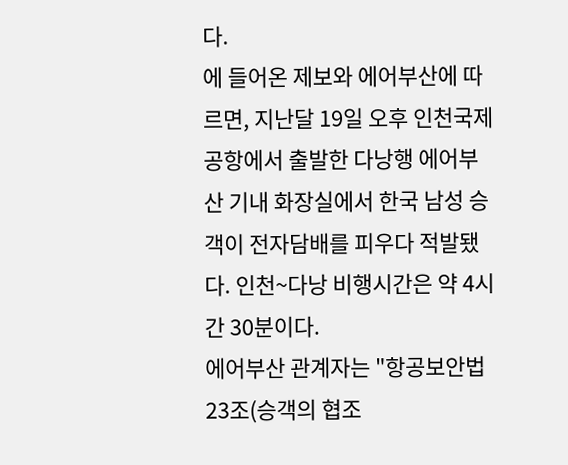다.
에 들어온 제보와 에어부산에 따르면, 지난달 19일 오후 인천국제공항에서 출발한 다낭행 에어부산 기내 화장실에서 한국 남성 승객이 전자담배를 피우다 적발됐다. 인천~다낭 비행시간은 약 4시간 30분이다.
에어부산 관계자는 "항공보안법 23조(승객의 협조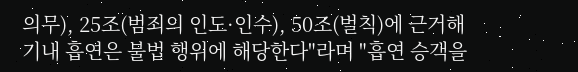의무), 25조(범죄의 인도·인수), 50조(벌칙)에 근거해 기내 흡연은 불법 행위에 해당한다"라며 "흡연 승객을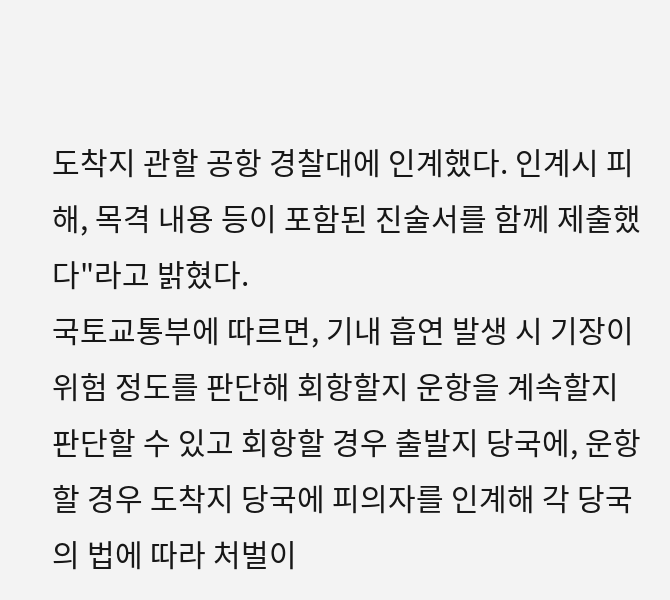도착지 관할 공항 경찰대에 인계했다. 인계시 피해, 목격 내용 등이 포함된 진술서를 함께 제출했다"라고 밝혔다.
국토교통부에 따르면, 기내 흡연 발생 시 기장이 위험 정도를 판단해 회항할지 운항을 계속할지 판단할 수 있고 회항할 경우 출발지 당국에, 운항할 경우 도착지 당국에 피의자를 인계해 각 당국의 법에 따라 처벌이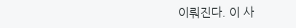이뤄진다. 이 사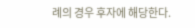례의 경우 후자에 해당한다.